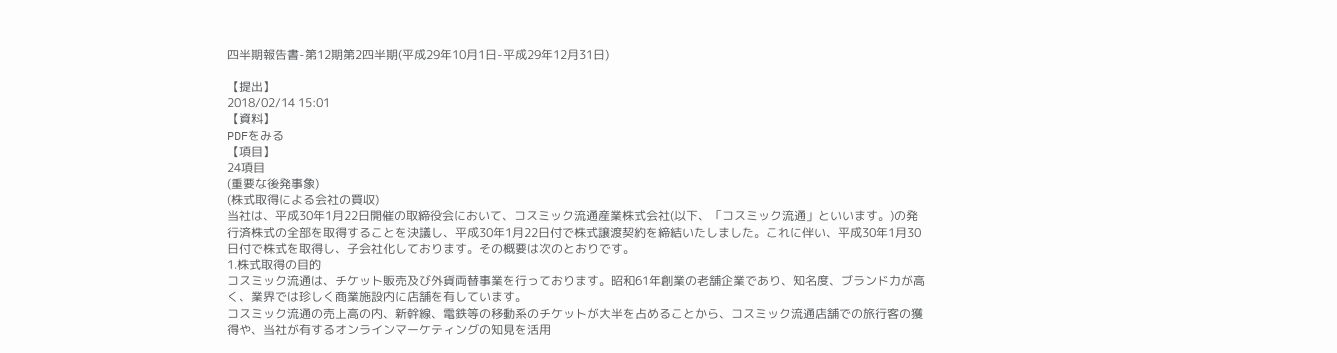四半期報告書-第12期第2四半期(平成29年10月1日-平成29年12月31日)

【提出】
2018/02/14 15:01
【資料】
PDFをみる
【項目】
24項目
(重要な後発事象)
(株式取得による会社の買収)
当社は、平成30年1月22日開催の取締役会において、コスミック流通産業株式会社(以下、「コスミック流通」といいます。)の発行済株式の全部を取得することを決議し、平成30年1月22日付で株式譲渡契約を締結いたしました。これに伴い、平成30年1月30日付で株式を取得し、子会社化しております。その概要は次のとおりです。
1.株式取得の目的
コスミック流通は、チケット販売及び外貨両替事業を行っております。昭和61年創業の老舗企業であり、知名度、ブランド力が高く、業界では珍しく商業施設内に店舗を有しています。
コスミック流通の売上高の内、新幹線、電鉄等の移動系のチケットが大半を占めることから、コスミック流通店舗での旅行客の獲得や、当社が有するオンラインマーケティングの知見を活用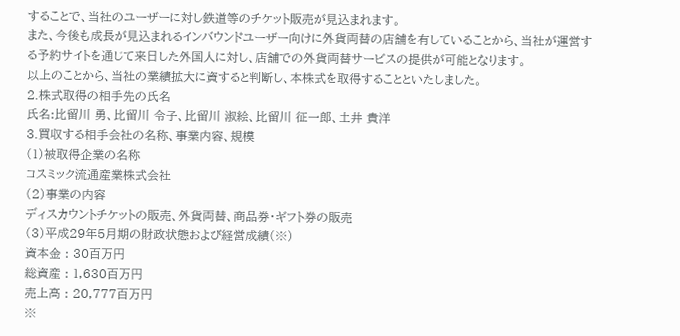することで、当社のユーザーに対し鉄道等のチケット販売が見込まれます。
また、今後も成長が見込まれるインバウンドユーザー向けに外貨両替の店舗を有していることから、当社が運営する予約サイトを通じて来日した外国人に対し、店舗での外貨両替サービスの提供が可能となります。
以上のことから、当社の業績拡大に資すると判断し、本株式を取得することといたしました。
2.株式取得の相手先の氏名
氏名:比留川 勇、比留川 令子、比留川 淑絵、比留川 征一郎、土井 貴洋
3.買収する相手会社の名称、事業内容、規模
(1)被取得企業の名称
コスミック流通産業株式会社
(2)事業の内容
ディスカウントチケットの販売、外貨両替、商品券・ギフト券の販売
(3)平成29年5月期の財政状態および経営成績(※)
資本金 : 30百万円
総資産 : 1,630百万円
売上高 : 20,777百万円
※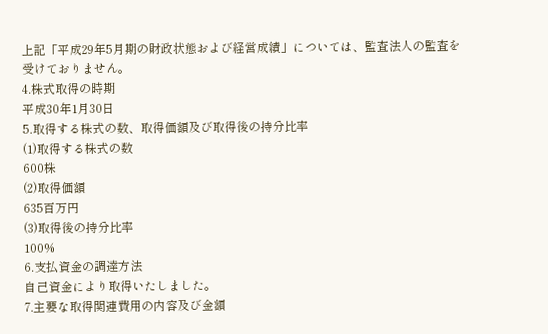上記「平成29年5月期の財政状態および経営成績」については、監査法人の監査を受けておりません。
4.株式取得の時期
平成30年1月30日
5.取得する株式の数、取得価額及び取得後の持分比率
(1)取得する株式の数
600株
(2)取得価額
635百万円
(3)取得後の持分比率
100%
6.支払資金の調達方法
自己資金により取得いたしました。
7.主要な取得関連費用の内容及び金額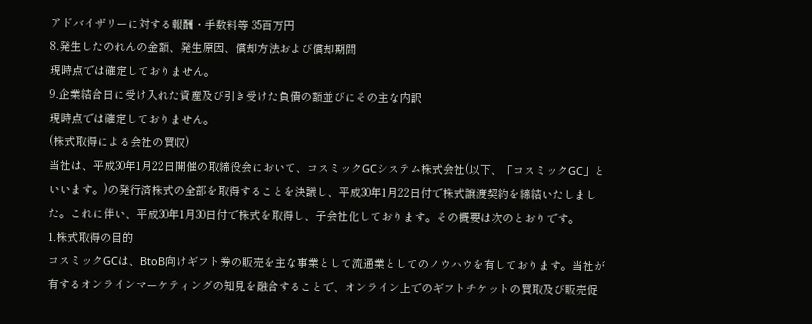アドバイザリーに対する報酬・手数料等 35百万円
8.発生したのれんの金額、発生原因、償却方法および償却期間
現時点では確定しておりません。
9.企業結合日に受け入れた資産及び引き受けた負債の額並びにその主な内訳
現時点では確定しておりません。
(株式取得による会社の買収)
当社は、平成30年1月22日開催の取締役会において、コスミックGCシステム株式会社(以下、「コスミックGC」といいます。)の発行済株式の全部を取得することを決議し、平成30年1月22日付で株式譲渡契約を締結いたしました。これに伴い、平成30年1月30日付で株式を取得し、子会社化しております。その概要は次のとおりです。
1.株式取得の目的
コスミックGCは、BtoB向けギフト券の販売を主な事業として流通業としてのノウハウを有しております。当社が有するオンラインマーケティングの知見を融合することで、オンライン上でのギフトチケットの買取及び販売促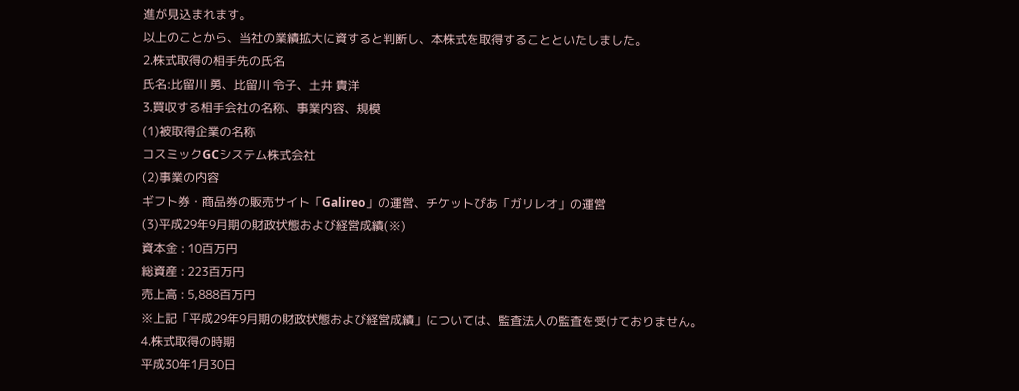進が見込まれます。
以上のことから、当社の業績拡大に資すると判断し、本株式を取得することといたしました。
2.株式取得の相手先の氏名
氏名:比留川 勇、比留川 令子、土井 貴洋
3.買収する相手会社の名称、事業内容、規模
(1)被取得企業の名称
コスミックGCシステム株式会社
(2)事業の内容
ギフト券・商品券の販売サイト「Galireo」の運営、チケットぴあ「ガリレオ」の運営
(3)平成29年9月期の財政状態および経営成績(※)
資本金 : 10百万円
総資産 : 223百万円
売上高 : 5,888百万円
※上記「平成29年9月期の財政状態および経営成績」については、監査法人の監査を受けておりません。
4.株式取得の時期
平成30年1月30日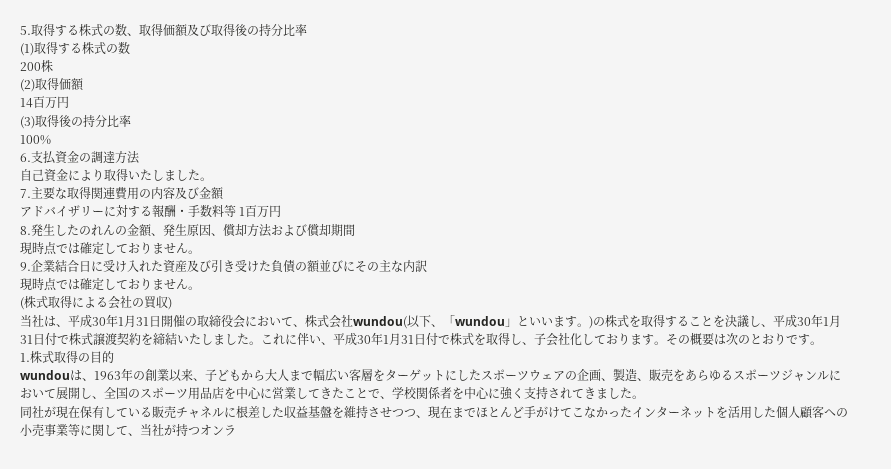5.取得する株式の数、取得価額及び取得後の持分比率
(1)取得する株式の数
200株
(2)取得価額
14百万円
(3)取得後の持分比率
100%
6.支払資金の調達方法
自己資金により取得いたしました。
7.主要な取得関連費用の内容及び金額
アドバイザリーに対する報酬・手数料等 1百万円
8.発生したのれんの金額、発生原因、償却方法および償却期間
現時点では確定しておりません。
9.企業結合日に受け入れた資産及び引き受けた負債の額並びにその主な内訳
現時点では確定しておりません。
(株式取得による会社の買収)
当社は、平成30年1月31日開催の取締役会において、株式会社wundou(以下、「wundou」といいます。)の株式を取得することを決議し、平成30年1月31日付で株式譲渡契約を締結いたしました。これに伴い、平成30年1月31日付で株式を取得し、子会社化しております。その概要は次のとおりです。
1.株式取得の目的
wundouは、1963年の創業以来、子どもから大人まで幅広い客層をターゲットにしたスポーツウェアの企画、製造、販売をあらゆるスポーツジャンルにおいて展開し、全国のスポーツ用品店を中心に営業してきたことで、学校関係者を中心に強く支持されてきました。
同社が現在保有している販売チャネルに根差した収益基盤を維持させつつ、現在までほとんど手がけてこなかったインターネットを活用した個人顧客への小売事業等に関して、当社が持つオンラ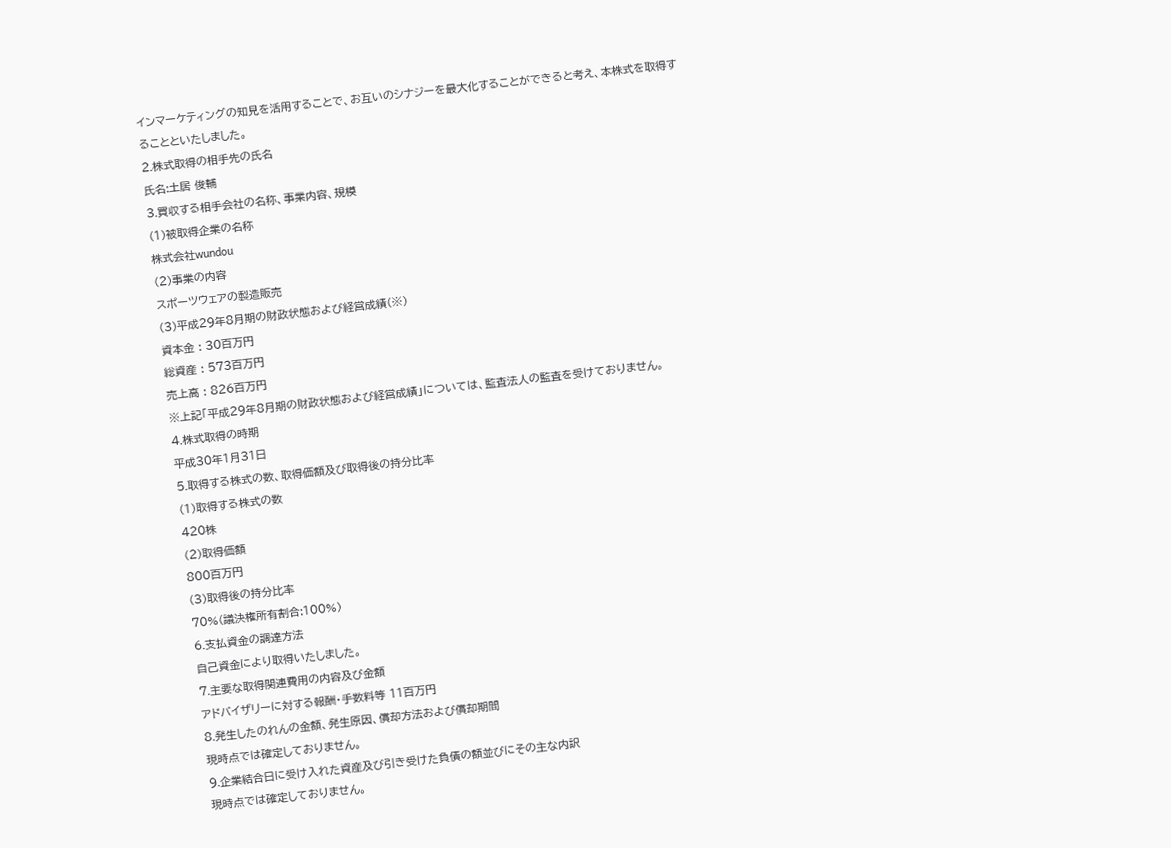インマーケティングの知見を活用することで、お互いのシナジーを最大化することができると考え、本株式を取得することといたしました。
2.株式取得の相手先の氏名
氏名:土居 俊輔
3.買収する相手会社の名称、事業内容、規模
(1)被取得企業の名称
株式会社wundou
(2)事業の内容
スポーツウェアの製造販売
(3)平成29年8月期の財政状態および経営成績(※)
資本金 : 30百万円
総資産 : 573百万円
売上高 : 826百万円
※上記「平成29年8月期の財政状態および経営成績」については、監査法人の監査を受けておりません。
4.株式取得の時期
平成30年1月31日
5.取得する株式の数、取得価額及び取得後の持分比率
(1)取得する株式の数
420株
(2)取得価額
800百万円
(3)取得後の持分比率
70%(議決権所有割合:100%)
6.支払資金の調達方法
自己資金により取得いたしました。
7.主要な取得関連費用の内容及び金額
アドバイザリーに対する報酬・手数料等 11百万円
8.発生したのれんの金額、発生原因、償却方法および償却期間
現時点では確定しておりません。
9.企業結合日に受け入れた資産及び引き受けた負債の額並びにその主な内訳
現時点では確定しておりません。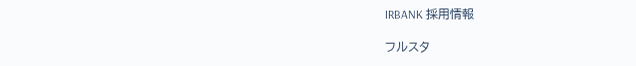IRBANK 採用情報

フルスタ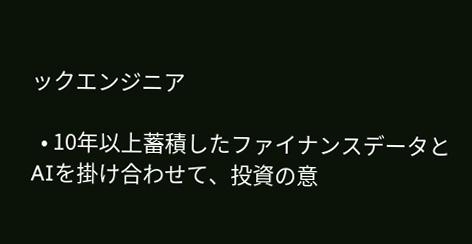ックエンジニア

  • 10年以上蓄積したファイナンスデータとAIを掛け合わせて、投資の意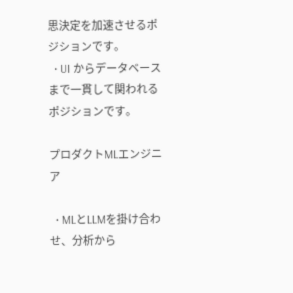思決定を加速させるポジションです。
  • UI からデータベースまで一貫して関われるポジションです。

プロダクトMLエンジニア

  • MLとLLMを掛け合わせ、分析から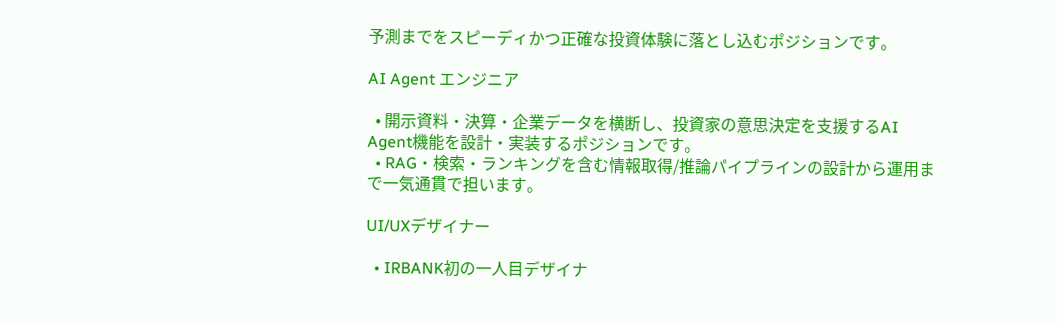予測までをスピーディかつ正確な投資体験に落とし込むポジションです。

AI Agent エンジニア

  • 開示資料・決算・企業データを横断し、投資家の意思決定を支援するAI Agent機能を設計・実装するポジションです。
  • RAG・検索・ランキングを含む情報取得/推論パイプラインの設計から運用まで一気通貫で担います。

UI/UXデザイナー

  • IRBANK初の一人目デザイナ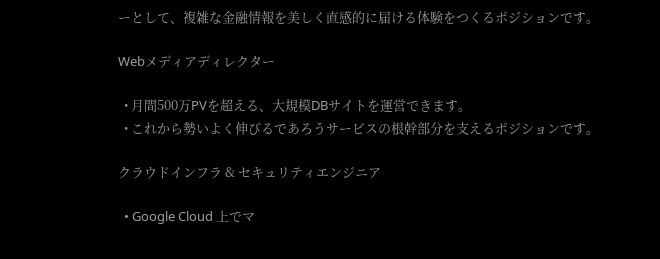ーとして、複雑な金融情報を美しく直感的に届ける体験をつくるポジションです。

Webメディアディレクター

  • 月間500万PVを超える、大規模DBサイトを運営できます。
  • これから勢いよく伸びるであろうサービスの根幹部分を支えるポジションです。

クラウドインフラ & セキュリティエンジニア

  • Google Cloud 上でマ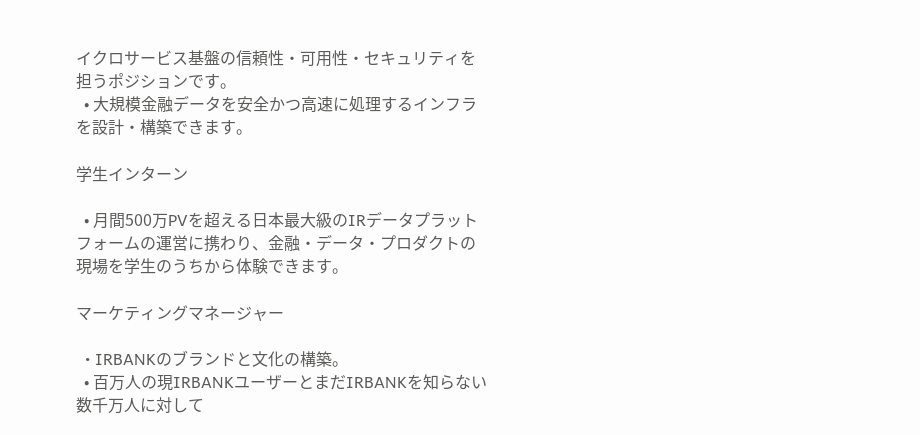イクロサービス基盤の信頼性・可用性・セキュリティを担うポジションです。
  • 大規模金融データを安全かつ高速に処理するインフラを設計・構築できます。

学生インターン

  • 月間500万PVを超える日本最大級のIRデータプラットフォームの運営に携わり、金融・データ・プロダクトの現場を学生のうちから体験できます。

マーケティングマネージャー

  • IRBANKのブランドと文化の構築。
  • 百万人の現IRBANKユーザーとまだIRBANKを知らない数千万人に対して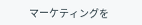マーケティングを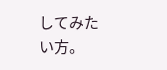してみたい方。